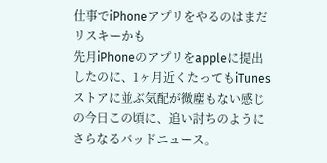仕事でiPhoneアプリをやるのはまだリスキーかも
先月iPhoneのアプリをappleに提出したのに、1ヶ月近くたってもiTunesストアに並ぶ気配が微塵もない感じの今日この頃に、追い討ちのようにさらなるバッドニュース。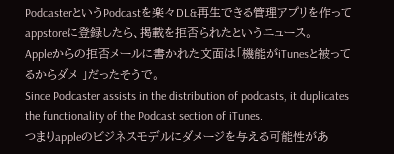PodcasterというPodcastを楽々DL&再生できる管理アプリを作ってappstoreに登録したら、掲載を拒否られたというニュース。
Appleからの拒否メールに書かれた文面は「機能がiTunesと被ってるからダメ 」だったそうで。
Since Podcaster assists in the distribution of podcasts, it duplicates the functionality of the Podcast section of iTunes.
つまりappleのビジネスモデルにダメージを与える可能性があ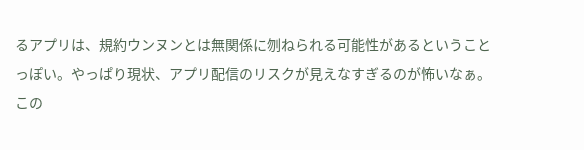るアプリは、規約ウンヌンとは無関係に刎ねられる可能性があるということっぽい。やっぱり現状、アプリ配信のリスクが見えなすぎるのが怖いなぁ。
この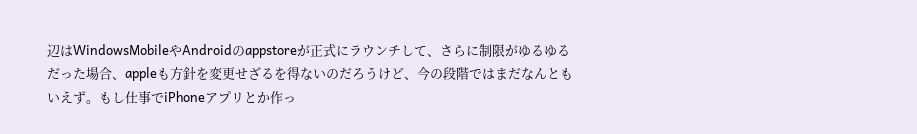辺はWindowsMobileやAndroidのappstoreが正式にラウンチして、さらに制限がゆるゆるだった場合、appleも方針を変更せざるを得ないのだろうけど、今の段階ではまだなんともいえず。もし仕事でiPhoneアプリとか作っ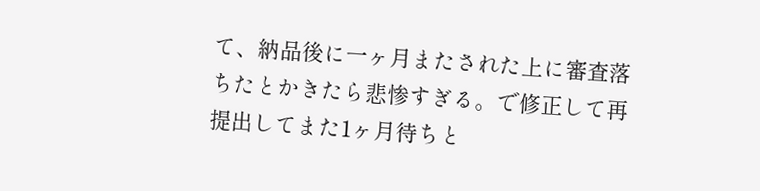て、納品後に一ヶ月またされた上に審査落ちたとかきたら悲惨すぎる。で修正して再提出してまた1ヶ月待ちと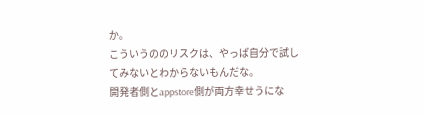か。
こういうののリスクは、やっぱ自分で試してみないとわからないもんだな。
開発者側とappstore側が両方幸せうにな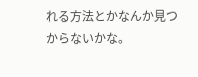れる方法とかなんか見つからないかな。